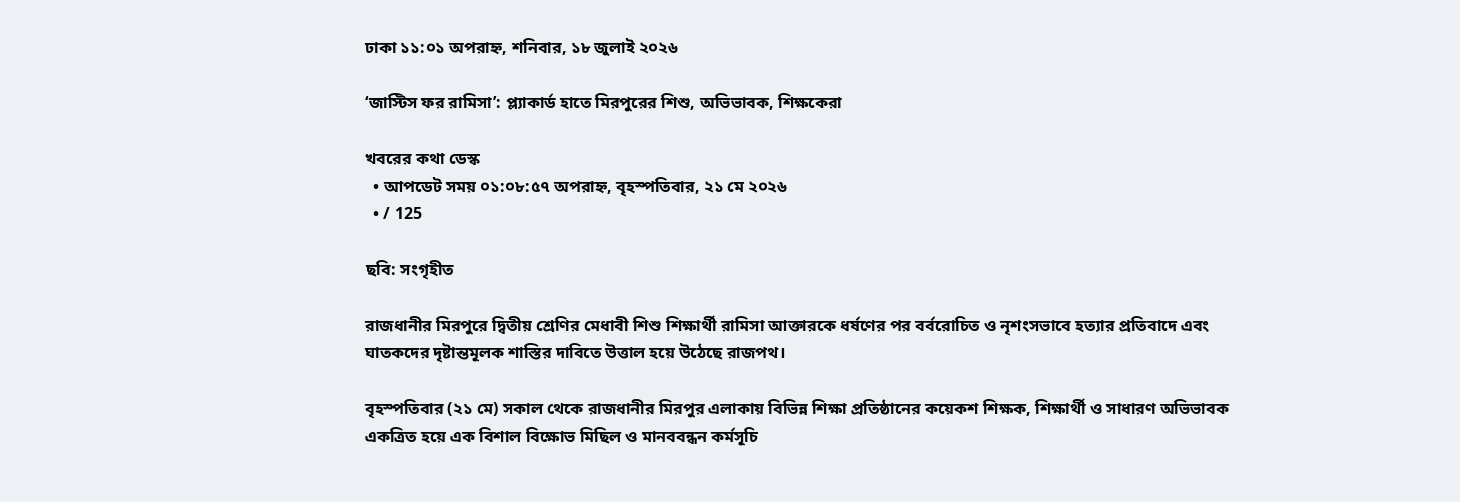ঢাকা ১১:০১ অপরাহ্ন, শনিবার, ১৮ জুলাই ২০২৬

‘জাস্টিস ফর রামিসা’: প্ল্যাকার্ড হাতে মিরপুরের শিশু, অভিভাবক, শিক্ষকেরা

খবরের কথা ডেস্ক
  • আপডেট সময় ০১:০৮:৫৭ অপরাহ্ন, বৃহস্পতিবার, ২১ মে ২০২৬
  • / 125

ছবি: সংগৃহীত

রাজধানীর মিরপুরে দ্বিতীয় শ্রেণির মেধাবী শিশু শিক্ষার্থী রামিসা আক্তারকে ধর্ষণের পর বর্বরোচিত ও নৃশংসভাবে হত্যার প্রতিবাদে এবং ঘাতকদের দৃষ্টান্তমূলক শাস্তির দাবিতে উত্তাল হয়ে উঠেছে রাজপথ।

বৃহস্পতিবার (২১ মে) সকাল থেকে রাজধানীর মিরপুর এলাকায় বিভিন্ন শিক্ষা প্রতিষ্ঠানের কয়েকশ শিক্ষক, শিক্ষার্থী ও সাধারণ অভিভাবক একত্রিত হয়ে এক বিশাল বিক্ষোভ মিছিল ও মানববন্ধন কর্মসূচি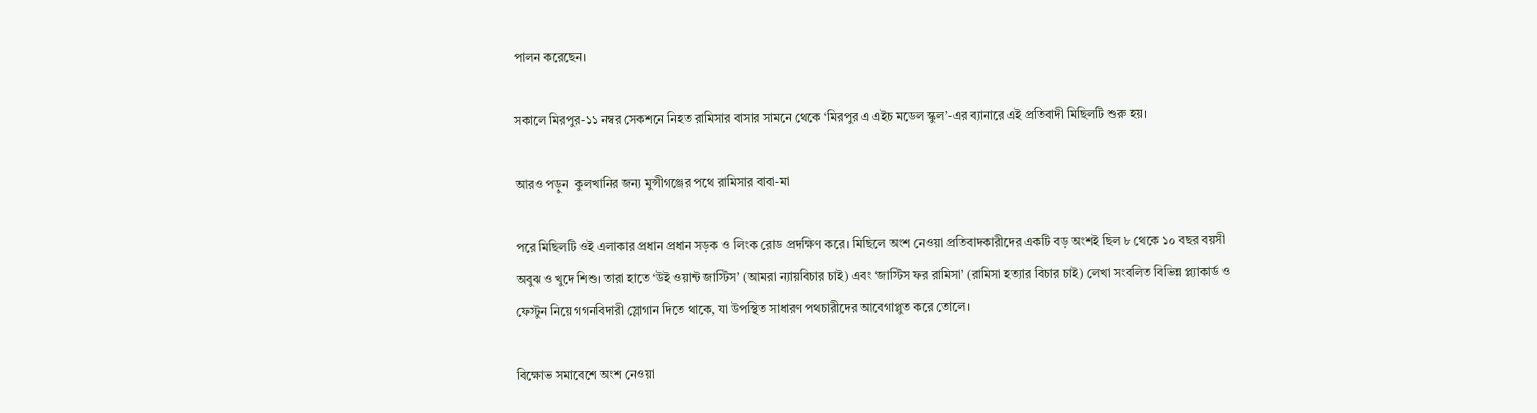পালন করেছেন।

সকালে মিরপুর-১১ নম্বর সেকশনে নিহত রামিসার বাসার সামনে থেকে ‘মিরপুর এ এইচ মডেল স্কুল’-এর ব্যানারে এই প্রতিবাদী মিছিলটি শুরু হয়।

আরও পড়ুন  কুলখানির জন্য মুন্সীগঞ্জের পথে রামিসার বাবা-মা

পরে মিছিলটি ওই এলাকার প্রধান প্রধান সড়ক ও লিংক রোড প্রদক্ষিণ করে। মিছিলে অংশ নেওয়া প্রতিবাদকারীদের একটি বড় অংশই ছিল ৮ থেকে ১০ বছর বয়সী অবুঝ ও খুদে শিশু। তারা হাতে ‘উই ওয়ান্ট জাস্টিস’ (আমরা ন্যায়বিচার চাই) এবং ‘জাস্টিস ফর রামিসা’ (রামিসা হত্যার বিচার চাই) লেখা সংবলিত বিভিন্ন প্ল্যাকার্ড ও ফেস্টুন নিয়ে গগনবিদারী স্লোগান দিতে থাকে, যা উপস্থিত সাধারণ পথচারীদের আবেগাপ্লুত করে তোলে।

বিক্ষোভ সমাবেশে অংশ নেওয়া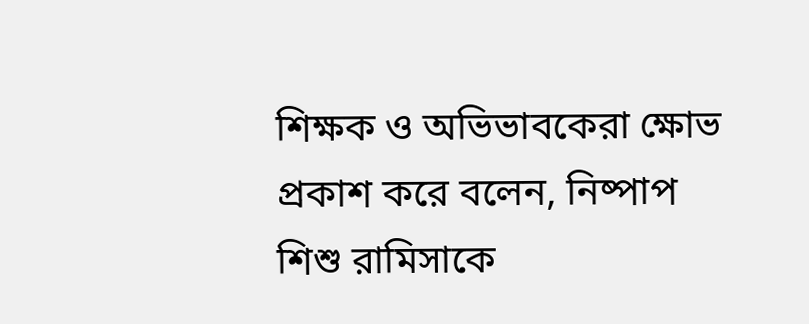শিক্ষক ও অভিভাবকেরা ক্ষোভ প্রকাশ করে বলেন, নিষ্পাপ শিশু রামিসাকে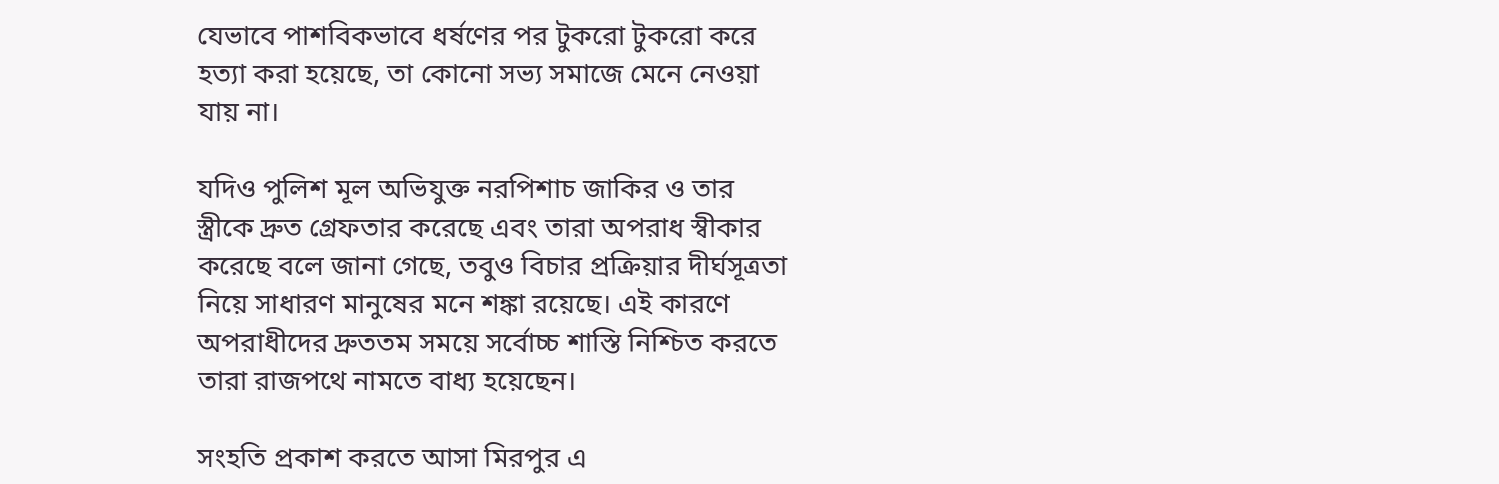যেভাবে পাশবিকভাবে ধর্ষণের পর টুকরো টুকরো করে হত্যা করা হয়েছে, তা কোনো সভ্য সমাজে মেনে নেওয়া যায় না।

যদিও পুলিশ মূল অভিযুক্ত নরপিশাচ জাকির ও তার স্ত্রীকে দ্রুত গ্রেফতার করেছে এবং তারা অপরাধ স্বীকার করেছে বলে জানা গেছে, তবুও বিচার প্রক্রিয়ার দীর্ঘসূত্রতা নিয়ে সাধারণ মানুষের মনে শঙ্কা রয়েছে। এই কারণে অপরাধীদের দ্রুততম সময়ে সর্বোচ্চ শাস্তি নিশ্চিত করতে তারা রাজপথে নামতে বাধ্য হয়েছেন।

সংহতি প্রকাশ করতে আসা মিরপুর এ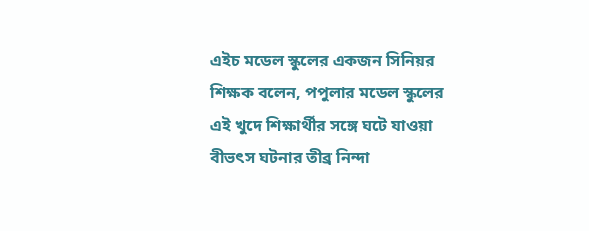এইচ মডেল স্কুলের একজন সিনিয়র শিক্ষক বলেন, পপুলার মডেল স্কুলের এই খুদে শিক্ষার্থীর সঙ্গে ঘটে যাওয়া বীভৎস ঘটনার তীব্র নিন্দা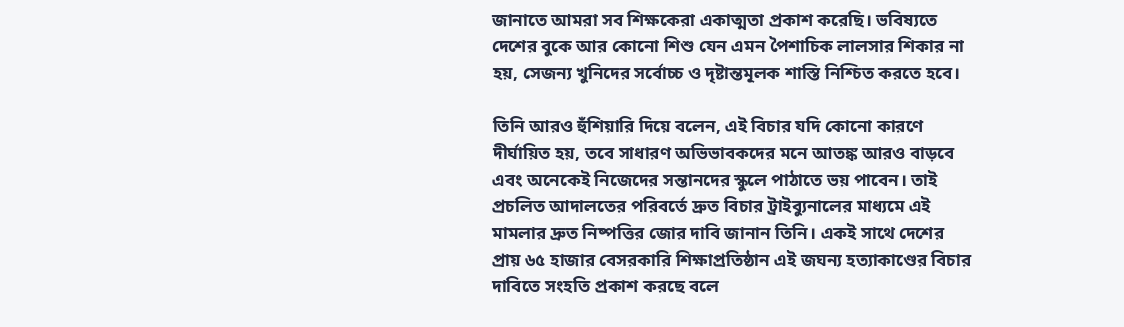জানাতে আমরা সব শিক্ষকেরা একাত্মতা প্রকাশ করেছি। ভবিষ্যতে দেশের বুকে আর কোনো শিশু যেন এমন পৈশাচিক লালসার শিকার না হয়, সেজন্য খুনিদের সর্বোচ্চ ও দৃষ্টান্তমূলক শাস্তি নিশ্চিত করতে হবে।

তিনি আরও হুঁশিয়ারি দিয়ে বলেন, এই বিচার যদি কোনো কারণে দীর্ঘায়িত হয়, তবে সাধারণ অভিভাবকদের মনে আতঙ্ক আরও বাড়বে এবং অনেকেই নিজেদের সন্তানদের স্কুলে পাঠাতে ভয় পাবেন। তাই প্রচলিত আদালতের পরিবর্তে দ্রুত বিচার ট্রাইব্যুনালের মাধ্যমে এই মামলার দ্রুত নিষ্পত্তির জোর দাবি জানান তিনি। একই সাথে দেশের প্রায় ৬৫ হাজার বেসরকারি শিক্ষাপ্রতিষ্ঠান এই জঘন্য হত্যাকাণ্ডের বিচার দাবিতে সংহতি প্রকাশ করছে বলে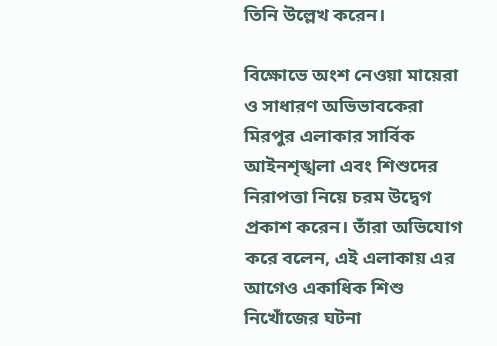তিনি উল্লেখ করেন।

বিক্ষোভে অংশ নেওয়া মায়েরা ও সাধারণ অভিভাবকেরা মিরপুর এলাকার সার্বিক আইনশৃঙ্খলা এবং শিশুদের নিরাপত্তা নিয়ে চরম উদ্বেগ প্রকাশ করেন। তাঁরা অভিযোগ করে বলেন, এই এলাকায় এর আগেও একাধিক শিশু নিখোঁজের ঘটনা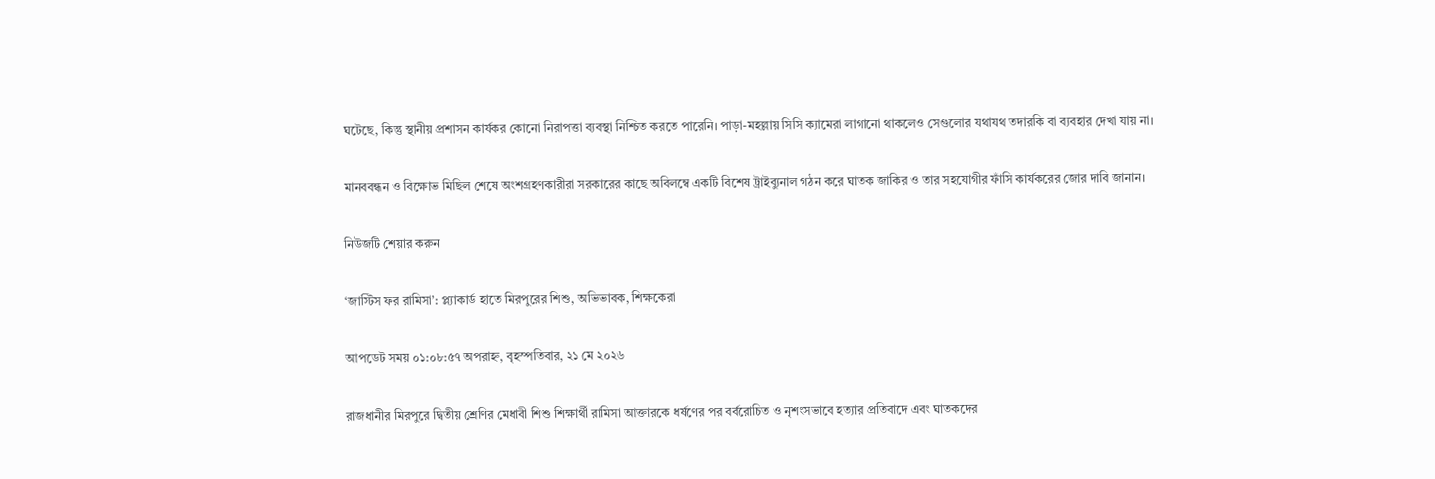ঘটেছে, কিন্তু স্থানীয় প্রশাসন কার্যকর কোনো নিরাপত্তা ব্যবস্থা নিশ্চিত করতে পারেনি। পাড়া-মহল্লায় সিসি ক্যামেরা লাগানো থাকলেও সেগুলোর যথাযথ তদারকি বা ব্যবহার দেখা যায় না।

মানববন্ধন ও বিক্ষোভ মিছিল শেষে অংশগ্রহণকারীরা সরকারের কাছে অবিলম্বে একটি বিশেষ ট্রাইব্যুনাল গঠন করে ঘাতক জাকির ও তার সহযোগীর ফাঁসি কার্যকরের জোর দাবি জানান।

নিউজটি শেয়ার করুন

‘জাস্টিস ফর রামিসা’: প্ল্যাকার্ড হাতে মিরপুরের শিশু, অভিভাবক, শিক্ষকেরা

আপডেট সময় ০১:০৮:৫৭ অপরাহ্ন, বৃহস্পতিবার, ২১ মে ২০২৬

রাজধানীর মিরপুরে দ্বিতীয় শ্রেণির মেধাবী শিশু শিক্ষার্থী রামিসা আক্তারকে ধর্ষণের পর বর্বরোচিত ও নৃশংসভাবে হত্যার প্রতিবাদে এবং ঘাতকদের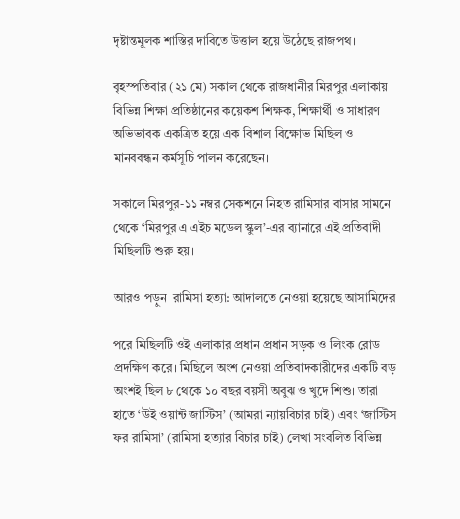দৃষ্টান্তমূলক শাস্তির দাবিতে উত্তাল হয়ে উঠেছে রাজপথ।

বৃহস্পতিবার (২১ মে) সকাল থেকে রাজধানীর মিরপুর এলাকায় বিভিন্ন শিক্ষা প্রতিষ্ঠানের কয়েকশ শিক্ষক, শিক্ষার্থী ও সাধারণ অভিভাবক একত্রিত হয়ে এক বিশাল বিক্ষোভ মিছিল ও মানববন্ধন কর্মসূচি পালন করেছেন।

সকালে মিরপুর-১১ নম্বর সেকশনে নিহত রামিসার বাসার সামনে থেকে ‘মিরপুর এ এইচ মডেল স্কুল’-এর ব্যানারে এই প্রতিবাদী মিছিলটি শুরু হয়।

আরও পড়ুন  রামিসা হত্যা: আদালতে নেওয়া হয়েছে আসামিদের

পরে মিছিলটি ওই এলাকার প্রধান প্রধান সড়ক ও লিংক রোড প্রদক্ষিণ করে। মিছিলে অংশ নেওয়া প্রতিবাদকারীদের একটি বড় অংশই ছিল ৮ থেকে ১০ বছর বয়সী অবুঝ ও খুদে শিশু। তারা হাতে ‘উই ওয়ান্ট জাস্টিস’ (আমরা ন্যায়বিচার চাই) এবং ‘জাস্টিস ফর রামিসা’ (রামিসা হত্যার বিচার চাই) লেখা সংবলিত বিভিন্ন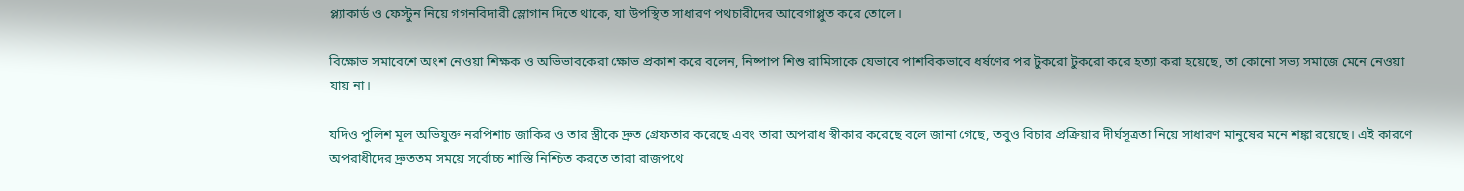প্ল্যাকার্ড ও ফেস্টুন নিয়ে গগনবিদারী স্লোগান দিতে থাকে, যা উপস্থিত সাধারণ পথচারীদের আবেগাপ্লুত করে তোলে।

বিক্ষোভ সমাবেশে অংশ নেওয়া শিক্ষক ও অভিভাবকেরা ক্ষোভ প্রকাশ করে বলেন, নিষ্পাপ শিশু রামিসাকে যেভাবে পাশবিকভাবে ধর্ষণের পর টুকরো টুকরো করে হত্যা করা হয়েছে, তা কোনো সভ্য সমাজে মেনে নেওয়া যায় না।

যদিও পুলিশ মূল অভিযুক্ত নরপিশাচ জাকির ও তার স্ত্রীকে দ্রুত গ্রেফতার করেছে এবং তারা অপরাধ স্বীকার করেছে বলে জানা গেছে, তবুও বিচার প্রক্রিয়ার দীর্ঘসূত্রতা নিয়ে সাধারণ মানুষের মনে শঙ্কা রয়েছে। এই কারণে অপরাধীদের দ্রুততম সময়ে সর্বোচ্চ শাস্তি নিশ্চিত করতে তারা রাজপথে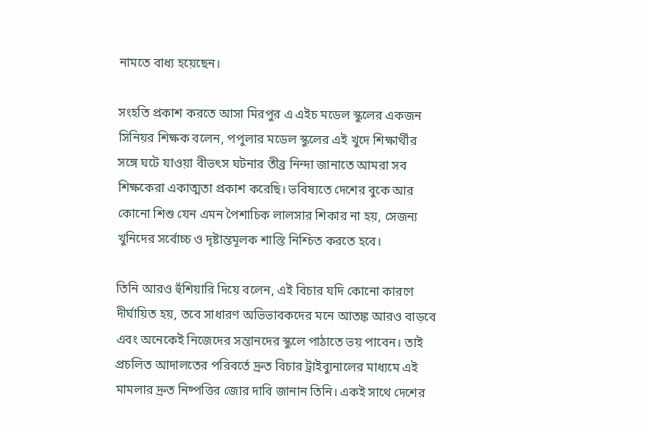নামতে বাধ্য হয়েছেন।

সংহতি প্রকাশ করতে আসা মিরপুর এ এইচ মডেল স্কুলের একজন সিনিয়র শিক্ষক বলেন, পপুলার মডেল স্কুলের এই খুদে শিক্ষার্থীর সঙ্গে ঘটে যাওয়া বীভৎস ঘটনার তীব্র নিন্দা জানাতে আমরা সব শিক্ষকেরা একাত্মতা প্রকাশ করেছি। ভবিষ্যতে দেশের বুকে আর কোনো শিশু যেন এমন পৈশাচিক লালসার শিকার না হয়, সেজন্য খুনিদের সর্বোচ্চ ও দৃষ্টান্তমূলক শাস্তি নিশ্চিত করতে হবে।

তিনি আরও হুঁশিয়ারি দিয়ে বলেন, এই বিচার যদি কোনো কারণে দীর্ঘায়িত হয়, তবে সাধারণ অভিভাবকদের মনে আতঙ্ক আরও বাড়বে এবং অনেকেই নিজেদের সন্তানদের স্কুলে পাঠাতে ভয় পাবেন। তাই প্রচলিত আদালতের পরিবর্তে দ্রুত বিচার ট্রাইব্যুনালের মাধ্যমে এই মামলার দ্রুত নিষ্পত্তির জোর দাবি জানান তিনি। একই সাথে দেশের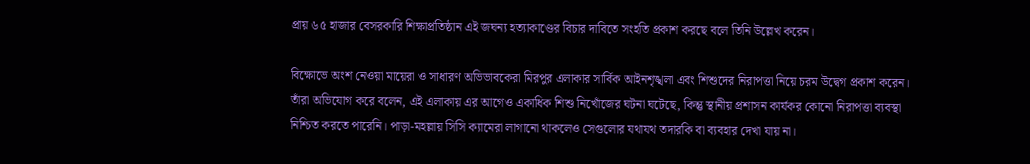প্রায় ৬৫ হাজার বেসরকারি শিক্ষাপ্রতিষ্ঠান এই জঘন্য হত্যাকাণ্ডের বিচার দাবিতে সংহতি প্রকাশ করছে বলে তিনি উল্লেখ করেন।

বিক্ষোভে অংশ নেওয়া মায়েরা ও সাধারণ অভিভাবকেরা মিরপুর এলাকার সার্বিক আইনশৃঙ্খলা এবং শিশুদের নিরাপত্তা নিয়ে চরম উদ্বেগ প্রকাশ করেন। তাঁরা অভিযোগ করে বলেন, এই এলাকায় এর আগেও একাধিক শিশু নিখোঁজের ঘটনা ঘটেছে, কিন্তু স্থানীয় প্রশাসন কার্যকর কোনো নিরাপত্তা ব্যবস্থা নিশ্চিত করতে পারেনি। পাড়া-মহল্লায় সিসি ক্যামেরা লাগানো থাকলেও সেগুলোর যথাযথ তদারকি বা ব্যবহার দেখা যায় না।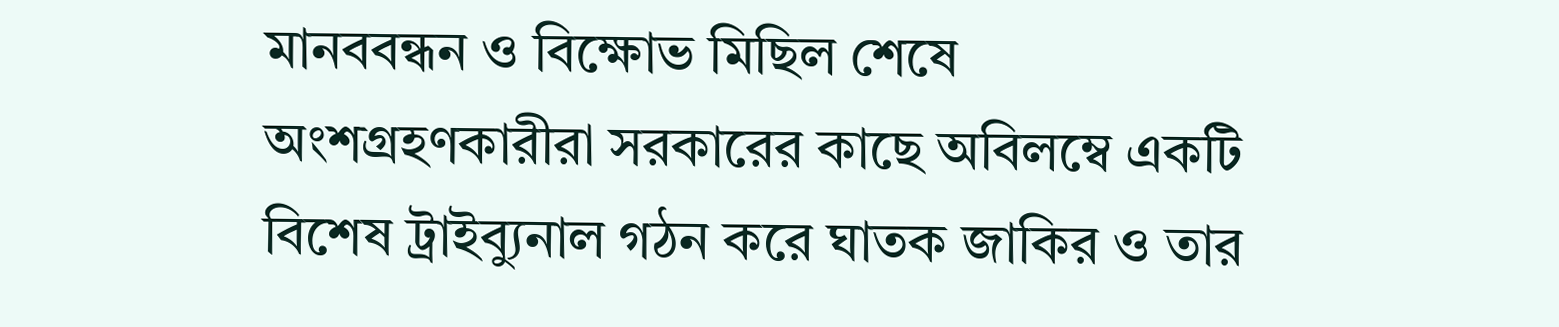মানববন্ধন ও বিক্ষোভ মিছিল শেষে অংশগ্রহণকারীরা সরকারের কাছে অবিলম্বে একটি বিশেষ ট্রাইব্যুনাল গঠন করে ঘাতক জাকির ও তার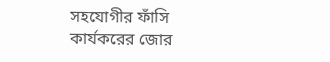সহযোগীর ফাঁসি কার্যকরের জোর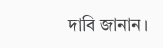দাবি জানান।